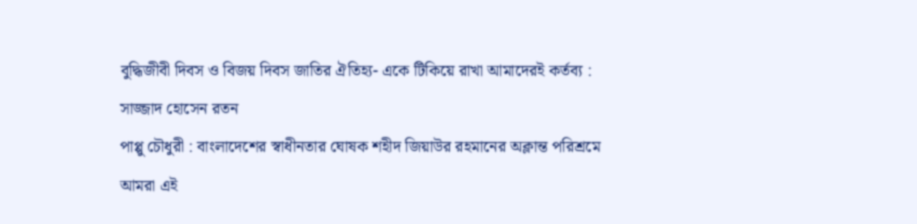বুদ্ধিজীবী দিবস ও বিজয় দিবস জাতির ঐতিহ্য- একে টিকিয়ে রাখা আমাদেরই কর্তব্য : সাজ্জাদ হোসেন রতন
পাপ্পু চৌধুরী : বাংলাদেশের স্বাধীনতার ঘোষক শহীদ জিয়াউর রহমানের অক্লান্ত পরিশ্রমে আমরা এই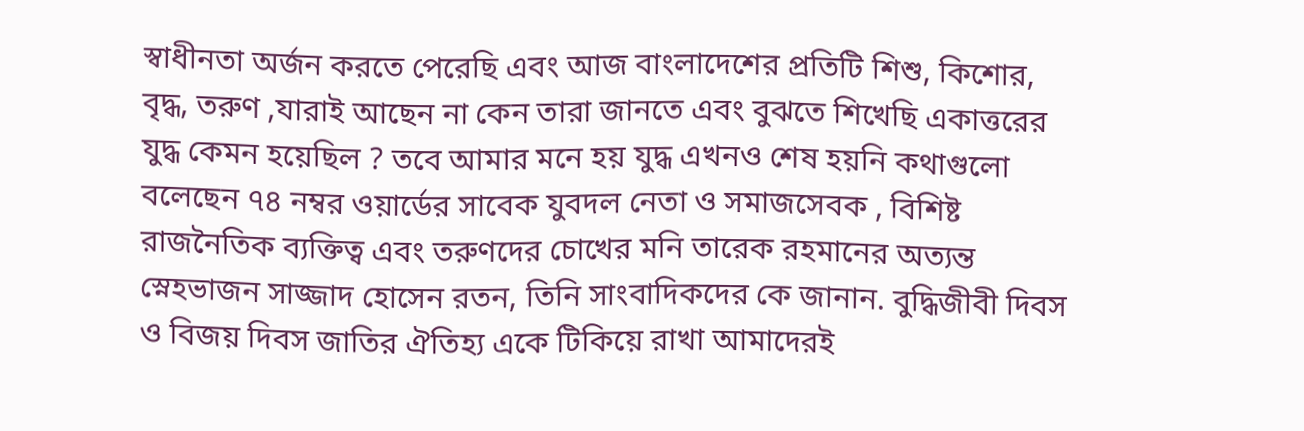স্বাধীনতা অর্জন করতে পেরেছি এবং আজ বাংলাদেশের প্রতিটি শিশু, কিশোর, বৃদ্ধ, তরুণ ,যারাই আছেন না কেন তারা জানতে এবং বুঝতে শিখেছি একাত্তরের যুদ্ধ কেমন হয়েছিল ? তবে আমার মনে হয় যুদ্ধ এখনও শেষ হয়নি কথাগুলো বলেছেন ৭৪ নম্বর ওয়ার্ডের সাবেক যুবদল নেতা ও সমাজসেবক , বিশিষ্ট রাজনৈতিক ব্যক্তিত্ব এবং তরুণদের চোখের মনি তারেক রহমানের অত্যন্ত স্নেহভাজন সাজ্জাদ হোসেন রতন, তিনি সাংবাদিকদের কে জানান. বুদ্ধিজীবী দিবস ও বিজয় দিবস জাতির ঐতিহ্য একে টিকিয়ে রাখা আমাদেরই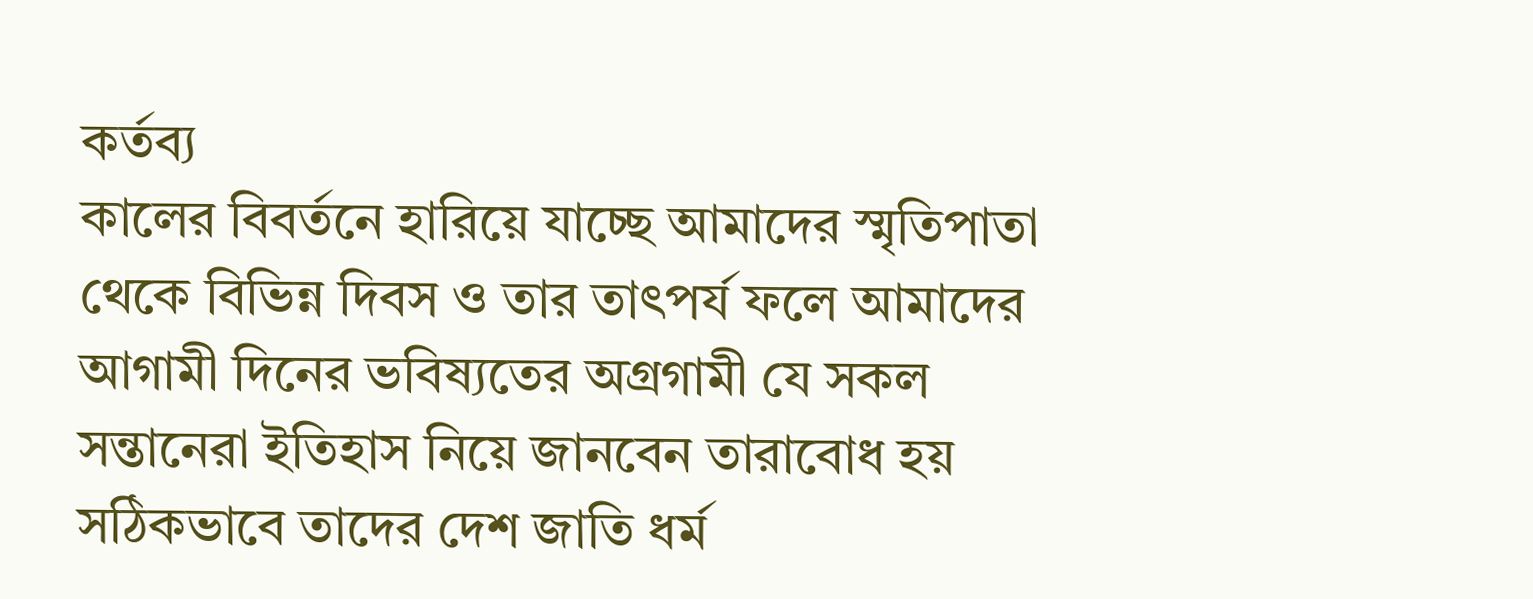কর্তব্য
কালের বিবর্তনে হারিয়ে যাচ্ছে আমাদের স্মৃতিপাতা থেকে বিভিন্ন দিবস ও তার তাৎপর্য ফলে আমাদের আগামী দিনের ভবিষ্যতের অগ্রগামী যে সকল সন্তানেরা ইতিহাস নিয়ে জানবেন তারাবোধ হয় সঠিকভাবে তাদের দেশ জাতি ধর্ম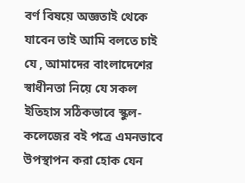বর্ণ বিষয়ে অজ্ঞতাই থেকে যাবেন তাই আমি বলতে চাই যে , আমাদের বাংলাদেশের স্বাধীনতা নিয়ে যে সকল ইতিহাস সঠিকভাবে স্কুল-কলেজের বই পত্রে এমনভাবে উপস্থাপন করা হোক যেন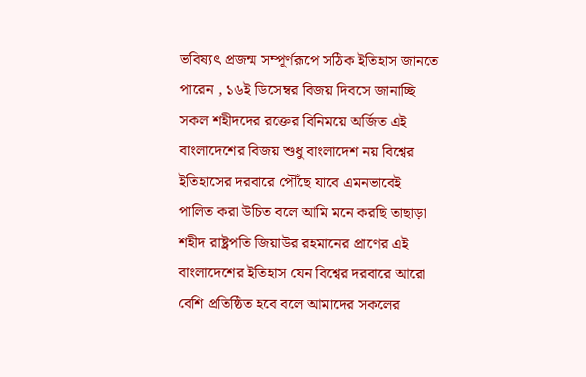ভবিষ্যৎ প্রজন্ম সম্পূর্ণরূপে সঠিক ইতিহাস জানতে পারেন , ১৬ই ডিসেম্বর বিজয় দিবসে জানাচ্ছি সকল শহীদদের রক্তের বিনিময়ে অর্জিত এই বাংলাদেশের বিজয় শুধু বাংলাদেশ নয় বিশ্বের ইতিহাসের দরবারে পৌঁছে যাবে এমনভাবেই পালিত করা উচিত বলে আমি মনে করছি তাছাড়া শহীদ রাষ্ট্রপতি জিয়াউর রহমানের প্রাণের এই বাংলাদেশের ইতিহাস যেন বিশ্বের দরবারে আরো বেশি প্রতিষ্ঠিত হবে বলে আমাদের সকলের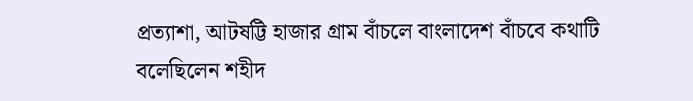প্রত্যাশা, আটষট্টি হাজার গ্রাম বাঁচলে বাংলাদেশ বাঁচবে কথাটি বলেছিলেন শহীদ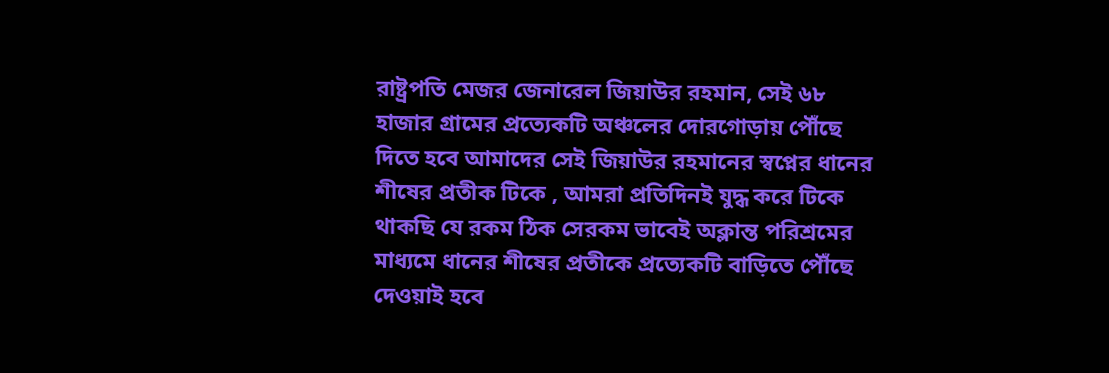রাষ্ট্রপতি মেজর জেনারেল জিয়াউর রহমান, সেই ৬৮ হাজার গ্রামের প্রত্যেকটি অঞ্চলের দোরগোড়ায় পৌঁছে দিতে হবে আমাদের সেই জিয়াউর রহমানের স্বপ্নের ধানের শীষের প্রতীক টিকে , আমরা প্রতিদিনই যুদ্ধ করে টিকে থাকছি যে রকম ঠিক সেরকম ভাবেই অক্লান্ত পরিশ্রমের মাধ্যমে ধানের শীষের প্রতীকে প্রত্যেকটি বাড়িতে পৌঁছে দেওয়াই হবে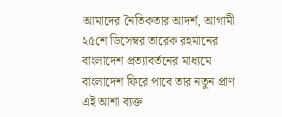আমাদের নৈতিকতার আদর্শ, আগামী ২৫শে ডিসেম্বর তারেক রহমানের বাংলাদেশ প্রত্যাবর্তনের মাধ্যমে বাংলাদেশ ফিরে পাবে তার নতুন প্রাণ এই আশা ব্যক্ত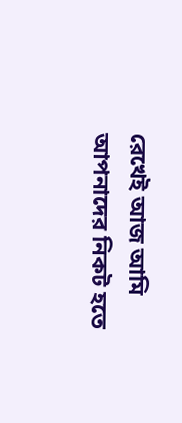রেখেই আজ আমি আপনাদের নিকট হতে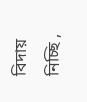বিদায় নিচ্ছি ,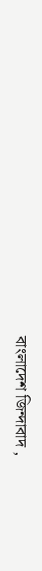বাংলাদেশ জিন্দাবাদ ,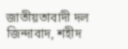জাতীয়তাবাদী দল জিন্দাবাদ, শহীদ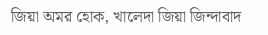জিয়া অমর হোক, খালেদা জিয়া জিন্দাবাদ